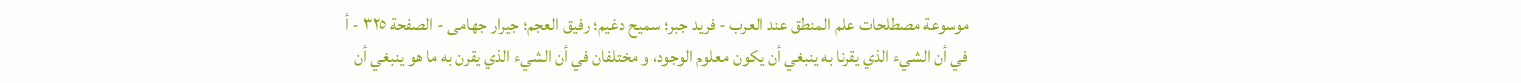موسوعة مصطلحات علم المنطق عند العرب - فريد جبر؛ سميح دغيم؛ رفيق العجم؛ جيرار جهامى - الصفحة ٣٢٥ - أ
في أن الشيء الذي يقرنا به ينبغي أن يكون معلوم الوجود، و مختلفان في أن الشيء الذي يقرن به ما هو ينبغي أن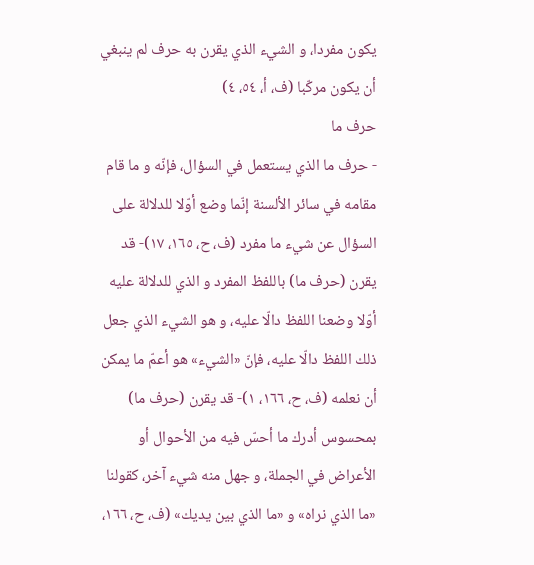يكون مفردا، و الشيء الذي يقرن به حرف لم ينبغي أن يكون مركّبا (ف، أ، ٥٤، ٤)
حرف ما
- حرف ما الذي يستعمل في السؤال، فإنّه و ما قام مقامه في سائر الألسنة إنّما وضع أوّلا للدلالة على السؤال عن شيء ما مفرد (ف، ح، ١٦٥، ١٧)- قد يقرن (حرف ما) باللفظ المفرد و الذي للدلالة عليه أوّلا وضعنا اللفظ دالّا عليه، و هو الشيء الذي جعل ذلك اللفظ دالّا عليه، فإنّ «الشيء» هو أعمّ ما يمكن أن نعلمه (ف، ح، ١٦٦، ١)- قد يقرن (حرف ما) بمحسوس أدرك ما أحسّ فيه من الأحوال أو الأعراض في الجملة، و جهل منه شيء آخر، كقولنا «ما الذي نراه» و «ما الذي بين يديك» (ف، ح، ١٦٦،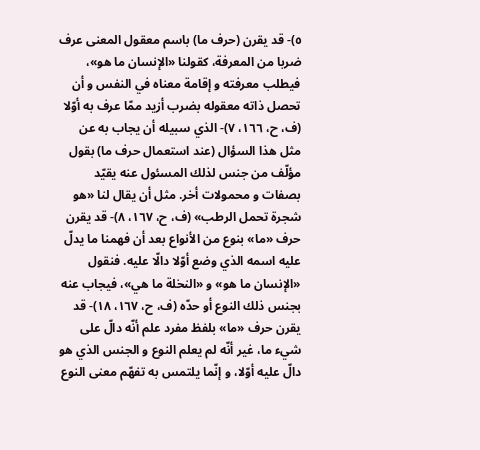٥)- قد يقرن (حرف ما) باسم معقول المعنى عرف ضربا من المعرفة، كقولنا «الإنسان ما هو»، فيطلب معرفته و إقامة معناه في النفس و أن تحصل ذاته معقوله بضرب أزيد ممّا عرف به أوّلا (ف، ح، ١٦٦، ٧)- الذي سبيله أن يجاب به عن مثل هذا السؤال (عند استعمال حرف ما) بقول مؤلّف من جنس لذلك المسئول عنه يقيّد بصفات و محمولات أخر. مثل أن يقال لنا «هو شجرة تحمل الرطب» (ف، ح، ١٦٧، ٨)- قد يقرن حرف «ما» بنوع من الأنواع بعد أن فهمنا ما يدلّ عليه اسمه الذي وضع أوّلا دالّا عليه. فنقول «الإنسان ما هو» و «النخلة ما هي»، فيجاب عنه بجنس ذلك النوع أو حدّه (ف، ح، ١٦٧، ١٨)- قد يقرن حرف «ما» بلفظ مفرد علم أنّه دالّ على شيء ما، غير أنّه لم يعلم النوع و الجنس الذي هو دالّ عليه أوّلا، و إنّما يلتمس به تفهّم معنى النوع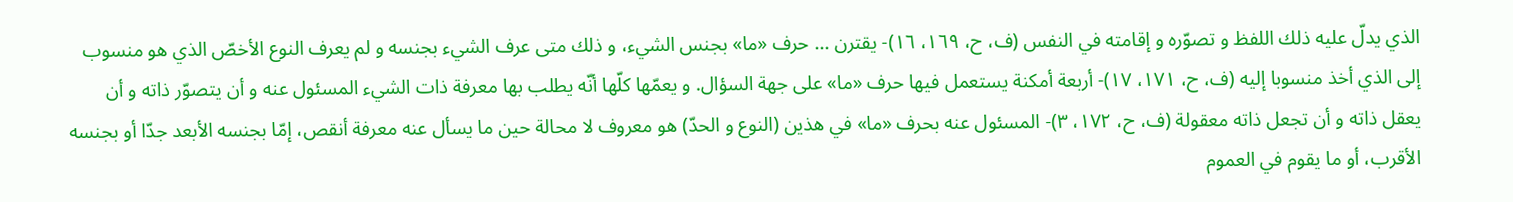الذي يدلّ عليه ذلك اللفظ و تصوّره و إقامته في النفس (ف، ح، ١٦٩، ١٦)- يقترن ... حرف «ما» بجنس الشيء، و ذلك متى عرف الشيء بجنسه و لم يعرف النوع الأخصّ الذي هو منسوب إلى الذي أخذ منسوبا إليه (ف، ح، ١٧١، ١٧)- أربعة أمكنة يستعمل فيها حرف «ما» على جهة السؤال. و يعمّها كلّها أنّه يطلب بها معرفة ذات الشيء المسئول عنه و أن يتصوّر ذاته و أن يعقل ذاته و أن تجعل ذاته معقولة (ف، ح، ١٧٢، ٣)- المسئول عنه بحرف «ما» في هذين (النوع و الحدّ) هو معروف لا محالة حين ما يسأل عنه معرفة أنقص، إمّا بجنسه الأبعد جدّا أو بجنسه الأقرب، أو ما يقوم في العموم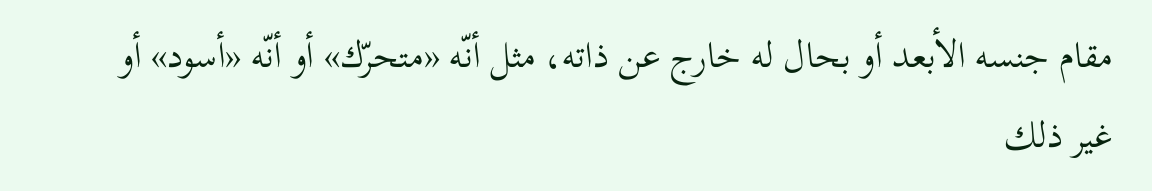مقام جنسه الأبعد أو بحال له خارج عن ذاته، مثل أنّه «متحرّك» أو أنّه «أسود» أو غير ذلك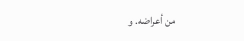من أعراضه. و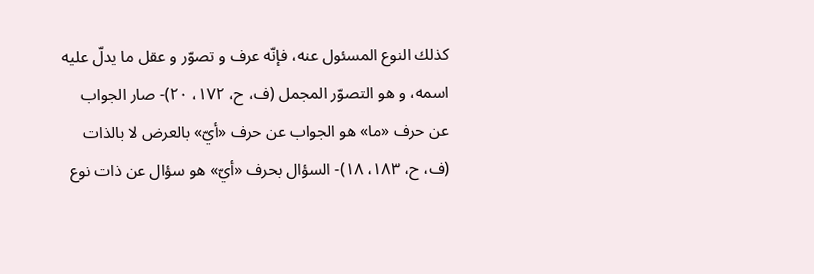كذلك النوع المسئول عنه، فإنّه عرف و تصوّر و عقل ما يدلّ عليه اسمه، و هو التصوّر المجمل (ف، ح، ١٧٢، ٢٠)- صار الجواب عن حرف «ما» هو الجواب عن حرف «أيّ» بالعرض لا بالذات (ف، ح، ١٨٣، ١٨)- السؤال بحرف «أيّ» هو سؤال عن ذات نوع